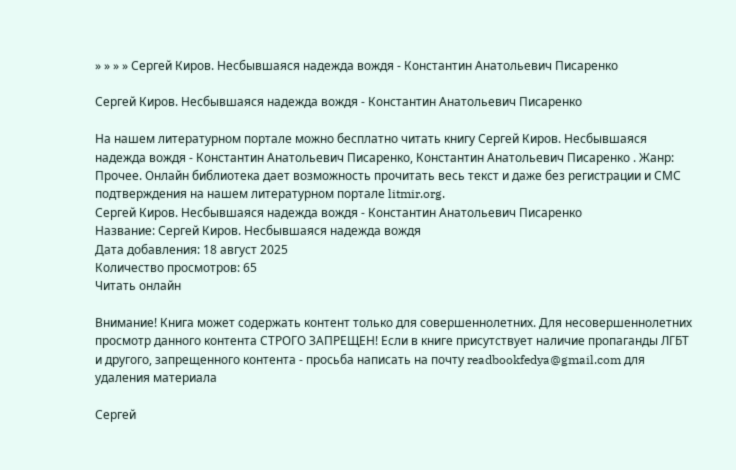» » » » Сергей Киров. Несбывшаяся надежда вождя - Константин Анатольевич Писаренко

Сергей Киров. Несбывшаяся надежда вождя - Константин Анатольевич Писаренко

На нашем литературном портале можно бесплатно читать книгу Сергей Киров. Несбывшаяся надежда вождя - Константин Анатольевич Писаренко, Константин Анатольевич Писаренко . Жанр: Прочее. Онлайн библиотека дает возможность прочитать весь текст и даже без регистрации и СМС подтверждения на нашем литературном портале litmir.org.
Сергей Киров. Несбывшаяся надежда вождя - Константин Анатольевич Писаренко
Название: Сергей Киров. Несбывшаяся надежда вождя
Дата добавления: 18 август 2025
Количество просмотров: 65
Читать онлайн

Внимание! Книга может содержать контент только для совершеннолетних. Для несовершеннолетних просмотр данного контента СТРОГО ЗАПРЕЩЕН! Если в книге присутствует наличие пропаганды ЛГБТ и другого, запрещенного контента - просьба написать на почту readbookfedya@gmail.com для удаления материала

Сергей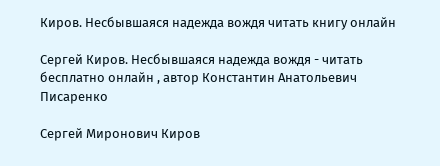Киров. Несбывшаяся надежда вождя читать книгу онлайн

Сергей Киров. Несбывшаяся надежда вождя - читать бесплатно онлайн , автор Константин Анатольевич Писаренко

Сергей Миронович Киров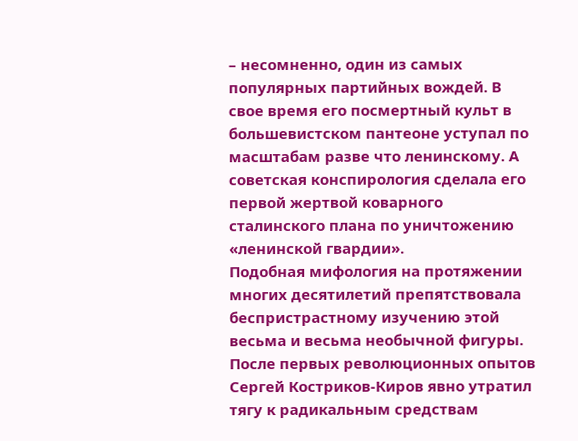– несомненно, один из самых популярных партийных вождей. В свое время его посмертный культ в большевистском пантеоне уступал по масштабам разве что ленинскому. А советская конспирология сделала его первой жертвой коварного сталинского плана по уничтожению «ленинской гвардии».
Подобная мифология на протяжении многих десятилетий препятствовала беспристрастному изучению этой весьма и весьма необычной фигуры. После первых революционных опытов Сергей Костриков-Киров явно утратил тягу к радикальным средствам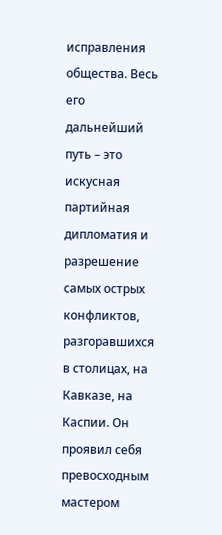исправления общества. Весь его дальнейший путь – это искусная партийная дипломатия и разрешение самых острых конфликтов, разгоравшихся в столицах, на Кавказе, на Каспии. Он проявил себя превосходным мастером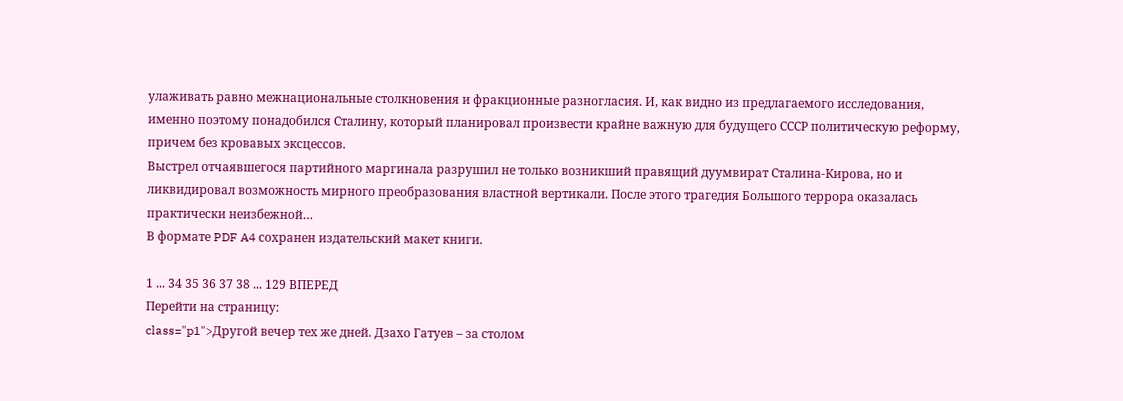улаживать равно межнациональные столкновения и фракционные разногласия. И, как видно из предлагаемого исследования, именно поэтому понадобился Сталину, который планировал произвести крайне важную для будущего СССР политическую реформу, причем без кровавых эксцессов.
Выстрел отчаявшегося партийного маргинала разрушил не только возникший правящий дуумвират Сталина-Кирова, но и ликвидировал возможность мирного преобразования властной вертикали. После этого трагедия Большого террора оказалась практически неизбежной…
В формате PDF A4 сохранен издательский макет книги.

1 ... 34 35 36 37 38 ... 129 ВПЕРЕД
Перейти на страницу:
class="p1">Другой вечер тех же дней. Дзахо Гатуев – за столом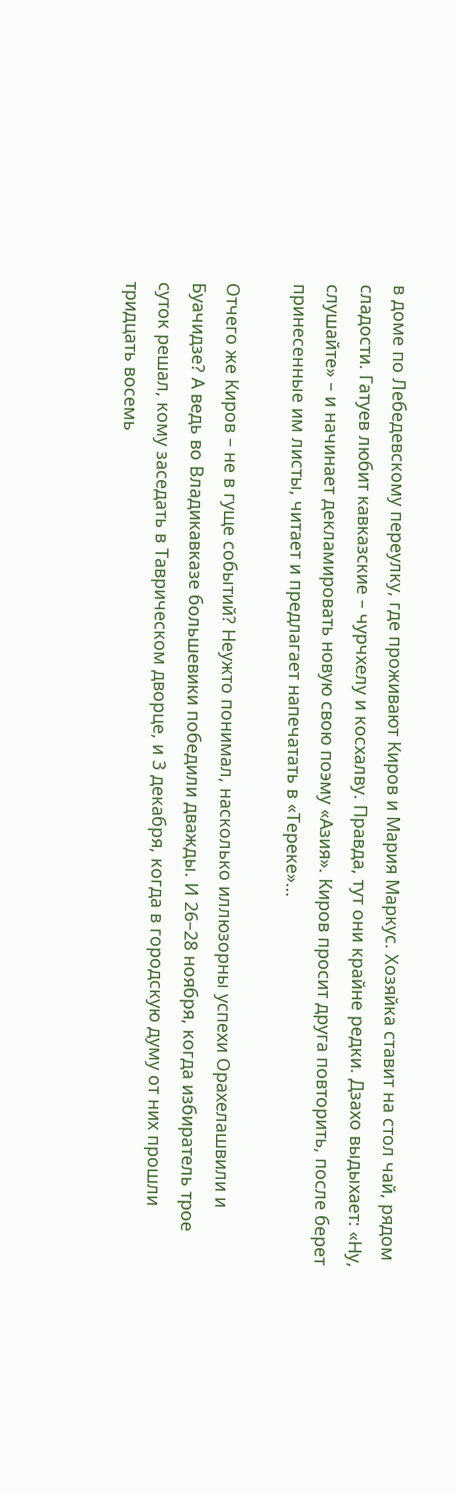в доме по Лебедевскому переулку, где проживают Киров и Мария Маркус. Хозяйка ставит на стол чай, рядом сладости. Гатуев любит кавказские – чурчхелу и косхалву. Правда, тут они крайне редки. Дзахо выдыхает: «Ну, слушайте» – и начинает декламировать новую свою поэму «Азия». Киров просит друга повторить, после берет принесенные им листы, читает и предлагает напечатать в «Тереке»…

Отчего же Киров – не в гуще событий? Неужто понимал, насколько иллюзорны успехи Орахелашвили и Буачидзе? А ведь во Владикавказе большевики победили дважды. И 26–28 ноября, когда избиратель трое суток решал, кому заседать в Таврическом дворце, и 3 декабря, когда в городскую думу от них прошли тридцать восемь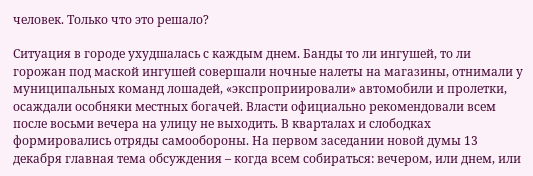человек. Только что это решало?

Ситуация в городе ухудшалась с каждым днем. Банды то ли ингушей, то ли горожан под маской ингушей совершали ночные налеты на магазины, отнимали у муниципальных команд лошадей, «экспроприировали» автомобили и пролетки, осаждали особняки местных богачей. Власти официально рекомендовали всем после восьми вечера на улицу не выходить. В кварталах и слободках формировались отряды самообороны. На первом заседании новой думы 13 декабря главная тема обсуждения – когда всем собираться: вечером, или днем, или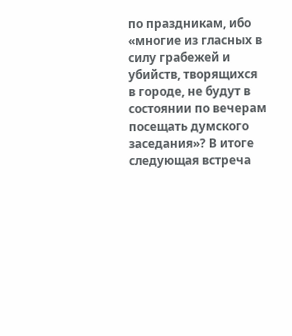по праздникам, ибо «многие из гласных в силу грабежей и убийств, творящихся в городе, не будут в состоянии по вечерам посещать думского заседания»? В итоге следующая встреча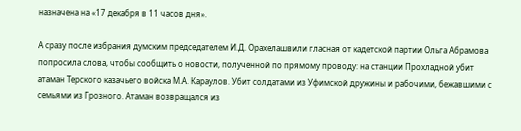назначена на «17 декабря в 11 часов дня».

А сразу после избрания думским председателем И.Д. Орахелашвили гласная от кадетской партии Ольга Абрамова попросила слова, чтобы сообщить о новости, полученной по прямому проводу: на станции Прохладной убит атаман Терского казачьего войска М.А. Караулов. Убит солдатами из Уфимской дружины и рабочими, бежавшими с семьями из Грозного. Атаман возвращался из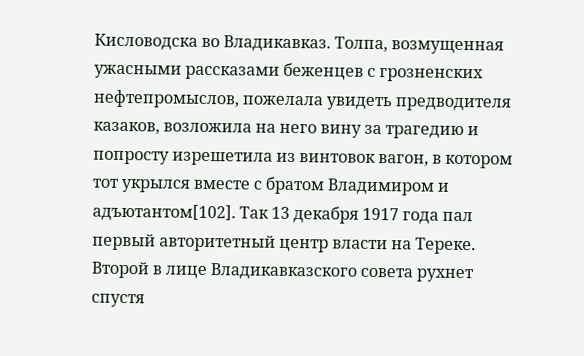Кисловодска во Владикавказ. Толпа, возмущенная ужасными рассказами беженцев с грозненских нефтепромыслов, пожелала увидеть предводителя казаков, возложила на него вину за трагедию и попросту изрешетила из винтовок вагон, в котором тот укрылся вместе с братом Владимиром и адъютантом[102]. Так 13 декабря 1917 года пал первый авторитетный центр власти на Тереке. Второй в лице Владикавказского совета рухнет спустя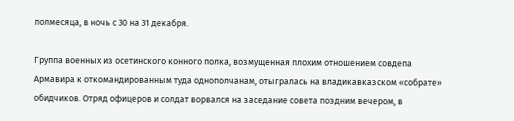полмесяца, в ночь с 30 на 31 декабря.

Группа военных из осетинского конного полка, возмущенная плохим отношением совдепа Армавира к откомандированным туда однополчанам, отыгралась на владикавказском «собрате» обидчиков. Отряд офицеров и солдат ворвался на заседание совета поздним вечером, в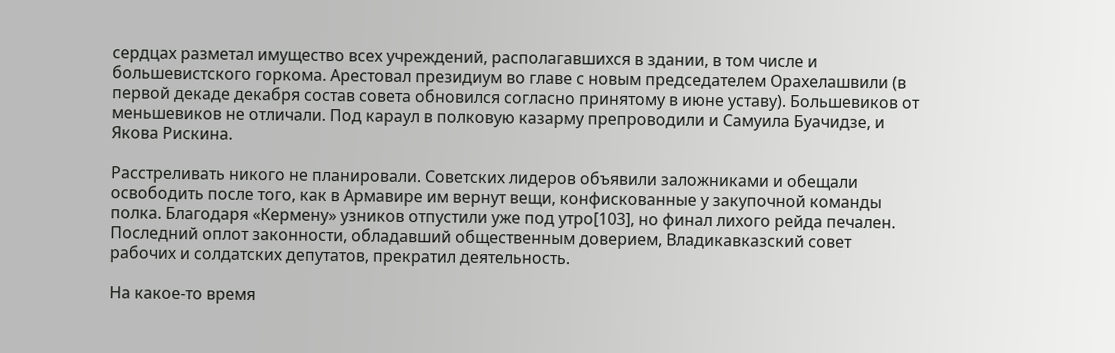сердцах разметал имущество всех учреждений, располагавшихся в здании, в том числе и большевистского горкома. Арестовал президиум во главе с новым председателем Орахелашвили (в первой декаде декабря состав совета обновился согласно принятому в июне уставу). Большевиков от меньшевиков не отличали. Под караул в полковую казарму препроводили и Самуила Буачидзе, и Якова Рискина.

Расстреливать никого не планировали. Советских лидеров объявили заложниками и обещали освободить после того, как в Армавире им вернут вещи, конфискованные у закупочной команды полка. Благодаря «Кермену» узников отпустили уже под утро[103], но финал лихого рейда печален. Последний оплот законности, обладавший общественным доверием, Владикавказский совет рабочих и солдатских депутатов, прекратил деятельность.

На какое-то время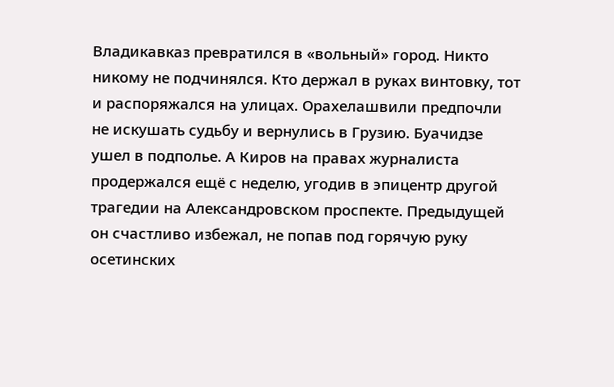Владикавказ превратился в «вольный» город. Никто никому не подчинялся. Кто держал в руках винтовку, тот и распоряжался на улицах. Орахелашвили предпочли не искушать судьбу и вернулись в Грузию. Буачидзе ушел в подполье. А Киров на правах журналиста продержался ещё с неделю, угодив в эпицентр другой трагедии на Александровском проспекте. Предыдущей он счастливо избежал, не попав под горячую руку осетинских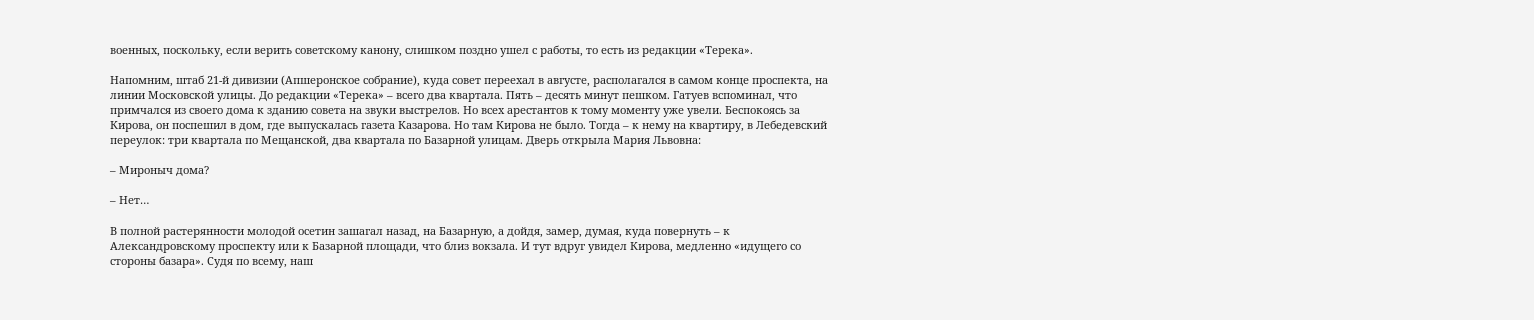военных, поскольку, если верить советскому канону, слишком поздно ушел с работы, то есть из редакции «Терека».

Напомним, штаб 21-й дивизии (Апшеронское собрание), куда совет переехал в августе, располагался в самом конце проспекта, на линии Московской улицы. До редакции «Терека» – всего два квартала. Пять – десять минут пешком. Гатуев вспоминал, что примчался из своего дома к зданию совета на звуки выстрелов. Но всех арестантов к тому моменту уже увели. Беспокоясь за Кирова, он поспешил в дом, где выпускалась газета Казарова. Но там Кирова не было. Тогда – к нему на квартиру, в Лебедевский переулок: три квартала по Мещанской, два квартала по Базарной улицам. Дверь открыла Мария Львовна:

– Мироныч дома?

– Нет…

В полной растерянности молодой осетин зашагал назад, на Базарную, а дойдя, замер, думая, куда повернуть – к Александровскому проспекту или к Базарной площади, что близ вокзала. И тут вдруг увидел Кирова, медленно «идущего со стороны базара». Судя по всему, наш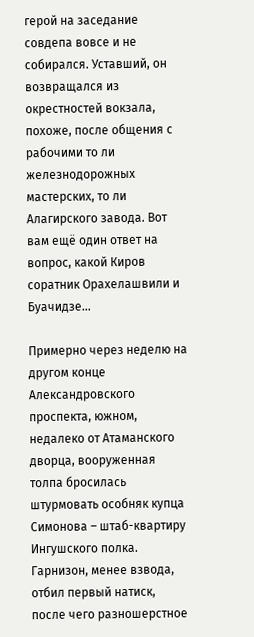герой на заседание совдепа вовсе и не собирался. Уставший, он возвращался из окрестностей вокзала, похоже, после общения с рабочими то ли железнодорожных мастерских, то ли Алагирского завода. Вот вам ещё один ответ на вопрос, какой Киров соратник Орахелашвили и Буачидзе…

Примерно через неделю на другом конце Александровского проспекта, южном, недалеко от Атаманского дворца, вооруженная толпа бросилась штурмовать особняк купца Симонова – штаб-квартиру Ингушского полка. Гарнизон, менее взвода, отбил первый натиск, после чего разношерстное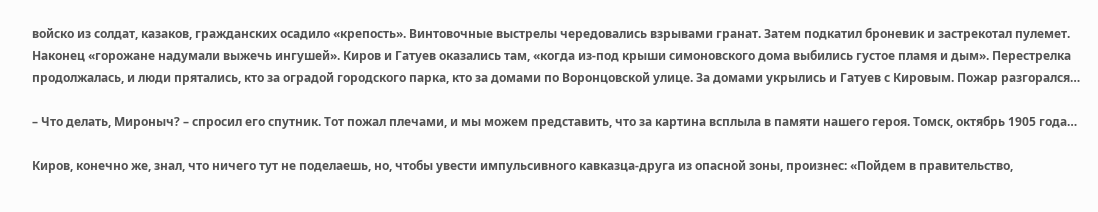войско из солдат, казаков, гражданских осадило «крепость». Винтовочные выстрелы чередовались взрывами гранат. Затем подкатил броневик и застрекотал пулемет. Наконец «горожане надумали выжечь ингушей». Киров и Гатуев оказались там, «когда из-под крыши симоновского дома выбились густое пламя и дым». Перестрелка продолжалась, и люди прятались, кто за оградой городского парка, кто за домами по Воронцовской улице. За домами укрылись и Гатуев с Кировым. Пожар разгорался…

– Что делать, Мироныч? – спросил его спутник. Тот пожал плечами, и мы можем представить, что за картина всплыла в памяти нашего героя. Томск, октябрь 1905 года…

Киров, конечно же, знал, что ничего тут не поделаешь, но, чтобы увести импульсивного кавказца-друга из опасной зоны, произнес: «Пойдем в правительство,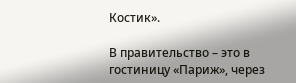Костик».

В правительство – это в гостиницу «Париж», через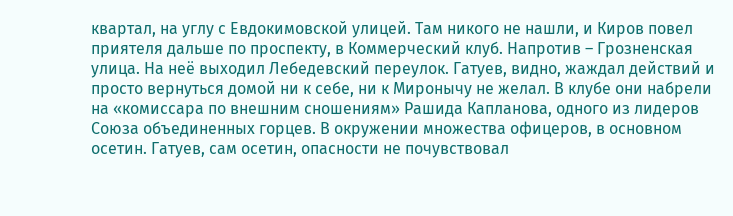квартал, на углу с Евдокимовской улицей. Там никого не нашли, и Киров повел приятеля дальше по проспекту, в Коммерческий клуб. Напротив – Грозненская улица. На неё выходил Лебедевский переулок. Гатуев, видно, жаждал действий и просто вернуться домой ни к себе, ни к Миронычу не желал. В клубе они набрели на «комиссара по внешним сношениям» Рашида Капланова, одного из лидеров Союза объединенных горцев. В окружении множества офицеров, в основном осетин. Гатуев, сам осетин, опасности не почувствовал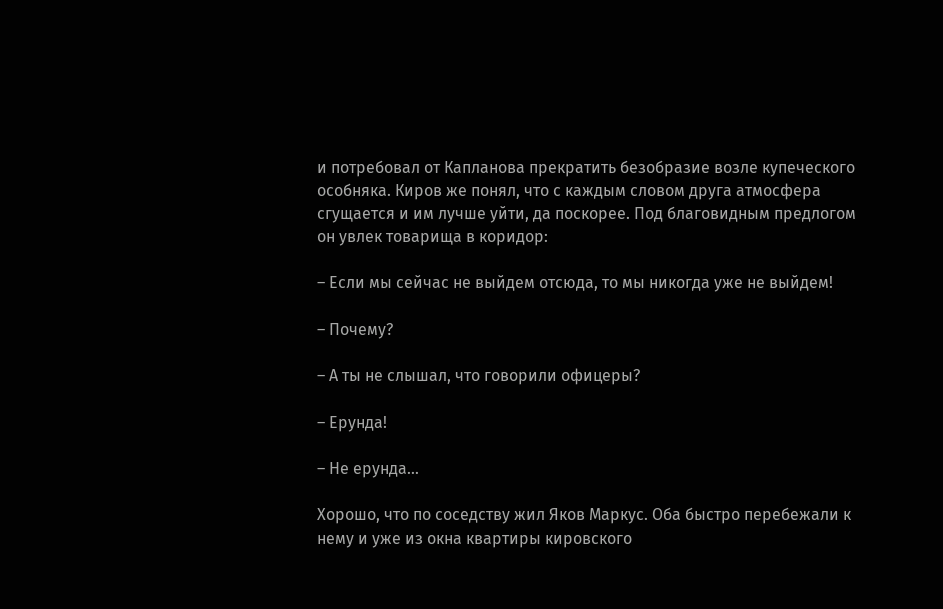и потребовал от Капланова прекратить безобразие возле купеческого особняка. Киров же понял, что с каждым словом друга атмосфера сгущается и им лучше уйти, да поскорее. Под благовидным предлогом он увлек товарища в коридор:

– Если мы сейчас не выйдем отсюда, то мы никогда уже не выйдем!

– Почему?

– А ты не слышал, что говорили офицеры?

– Ерунда!

– Не ерунда…

Хорошо, что по соседству жил Яков Маркус. Оба быстро перебежали к нему и уже из окна квартиры кировского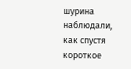шурина наблюдали, как спустя короткое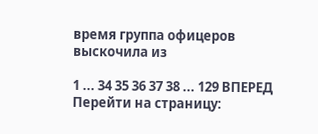время группа офицеров выскочила из

1 ... 34 35 36 37 38 ... 129 ВПЕРЕД
Перейти на страницу: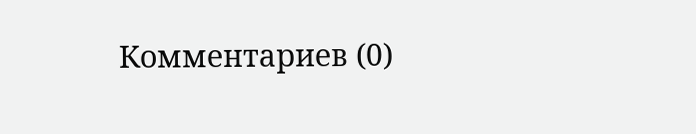Комментариев (0)